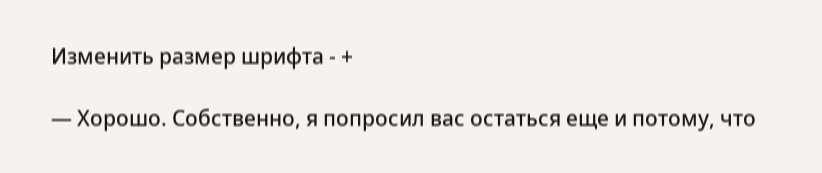Изменить размер шрифта - +

— Хорошо. Собственно, я попросил вас остаться еще и потому, что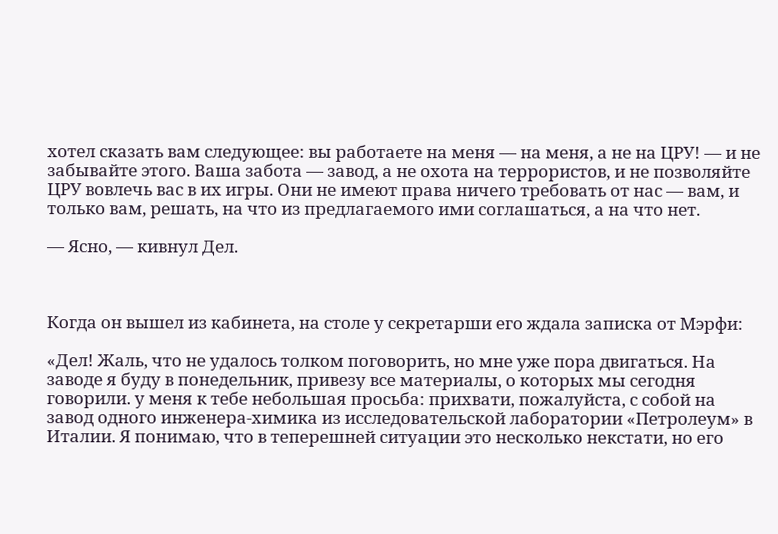хотел сказать вам следующее: вы работаете на меня — на меня, а не на ЦРУ! — и не забывайте этого. Ваша забота — завод, а не охота на террористов, и не позволяйте ЦРУ вовлечь вас в их игры. Они не имеют права ничего требовать от нас — вам, и только вам, решать, на что из предлагаемого ими соглашаться, а на что нет.

— Ясно, — кивнул Дел.



Когда он вышел из кабинета, на столе у секретарши его ждала записка от Мэрфи:

«Дел! Жаль, что не удалось толком поговорить, но мне уже пора двигаться. На заводе я буду в понедельник, привезу все материалы, о которых мы сегодня говорили. у меня к тебе небольшая просьба: прихвати, пожалуйста, с собой на завод одного инженера-химика из исследовательской лаборатории «Петролеум» в Италии. Я понимаю, что в теперешней ситуации это несколько некстати, но его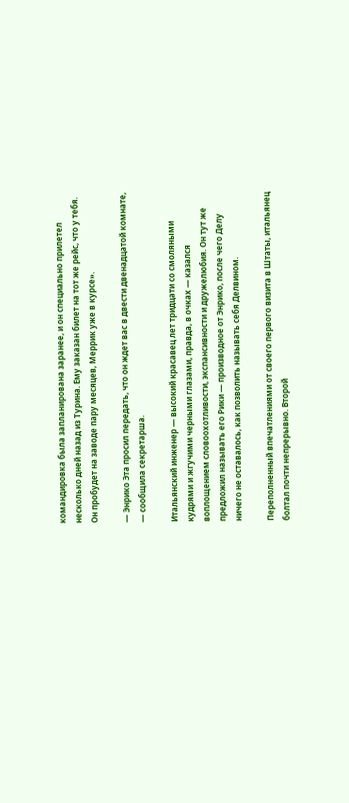командировка была запланирована заранее, и он специально прилетел несколько дней назад из Турина. Ему заказан билет на тот же рейс, что у тебя. Он пробудет на заводе пару месяцев, Меррик уже в курсе».

— Энрико Эта просил передать, что он ждет вас в двести двенадцатой комнате, — сообщила секретарша.

Итальянский инженер — высокий красавец лет тридцати со смоляными кудрями и жгучими черными глазами, правда, в очках — казался воплощением словоохотливости, экспансивности и дружелюбия. Он тут же предложил называть его Рики — производное от Энрико, после чего Делу ничего не оставалось, как позволить называть себя Делвином.

Переполненный впечатлениями от своего первого визита в Штаты, итальянец болтал почти непрерывно. Второй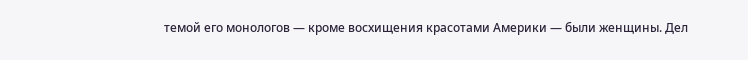темой его монологов — кроме восхищения красотами Америки — были женщины. Дел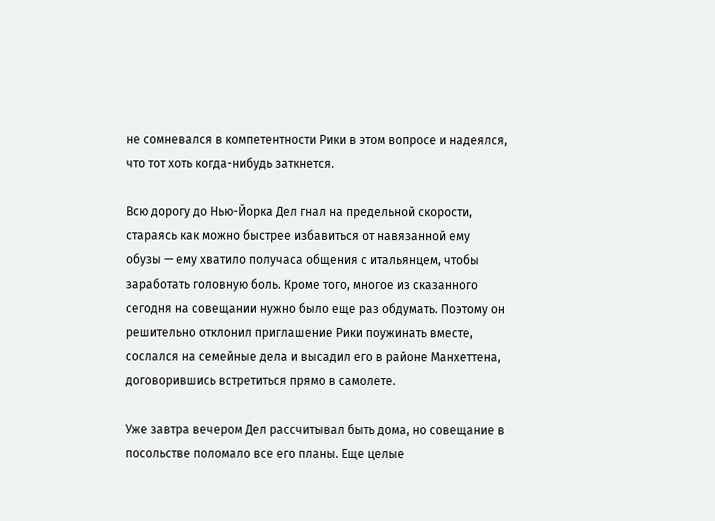не сомневался в компетентности Рики в этом вопросе и надеялся, что тот хоть когда-нибудь заткнется.

Всю дорогу до Нью-Йорка Дел гнал на предельной скорости, стараясь как можно быстрее избавиться от навязанной ему обузы — ему хватило получаса общения с итальянцем, чтобы заработать головную боль. Кроме того, многое из сказанного сегодня на совещании нужно было еще раз обдумать. Поэтому он решительно отклонил приглашение Рики поужинать вместе, сослался на семейные дела и высадил его в районе Манхеттена, договорившись встретиться прямо в самолете.

Уже завтра вечером Дел рассчитывал быть дома, но совещание в посольстве поломало все его планы. Еще целые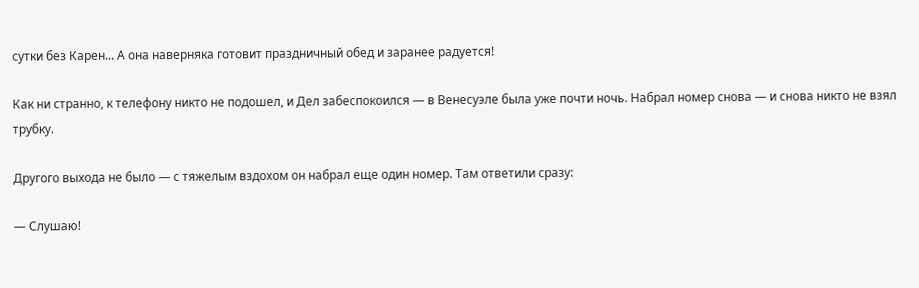сутки без Карен... А она наверняка готовит праздничный обед и заранее радуется!

Как ни странно, к телефону никто не подошел, и Дел забеспокоился — в Венесуэле была уже почти ночь. Набрал номер снова — и снова никто не взял трубку.

Другого выхода не было — с тяжелым вздохом он набрал еще один номер. Там ответили сразу:

— Слушаю!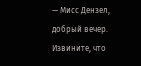— Мисс Дензел, добрый вечер. Извините, что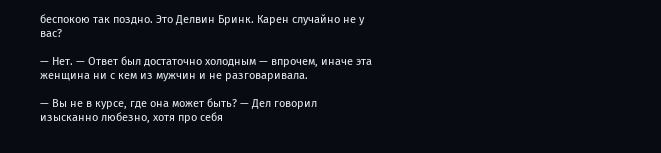беспокою так поздно. Это Делвин Бринк. Карен случайно не у вас?

— Нет. — Ответ был достаточно холодным — впрочем, иначе эта женщина ни с кем из мужчин и не разговаривала.

— Вы не в курсе, где она может быть? — Дел говорил изысканно любезно, хотя про себя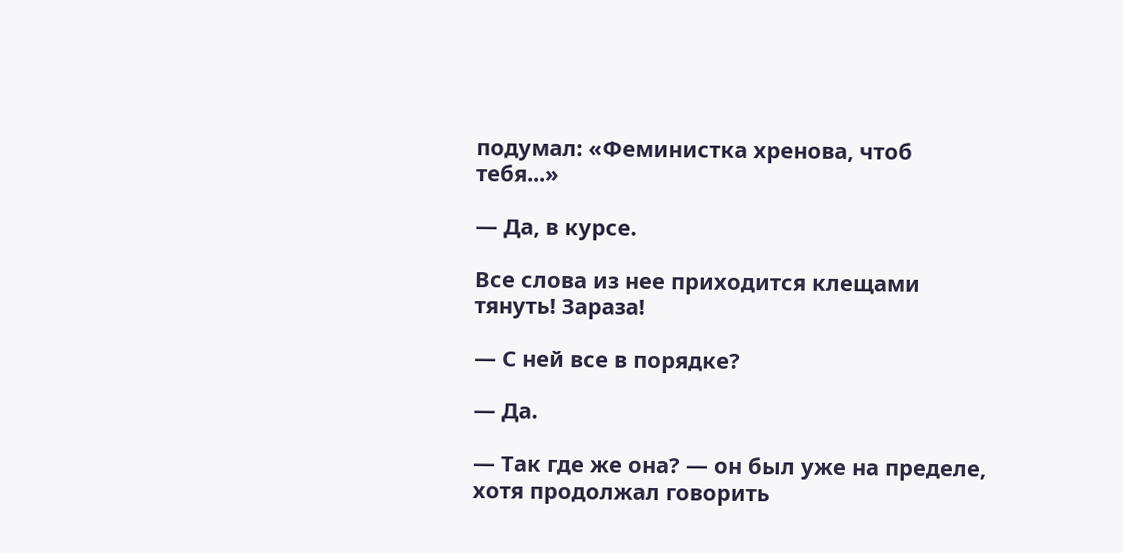подумал: «Феминистка хренова, чтоб тебя...»

— Да, в курсе.

Все слова из нее приходится клещами тянуть! Зараза!

— С ней все в порядке?

— Да.

— Так где же она? — он был уже на пределе, хотя продолжал говорить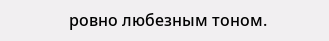ровно любезным тоном.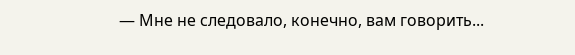— Мне не следовало, конечно, вам говорить...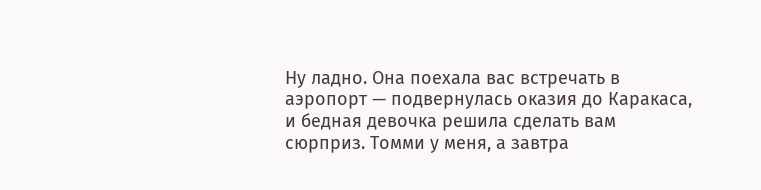Ну ладно. Она поехала вас встречать в аэропорт — подвернулась оказия до Каракаса, и бедная девочка решила сделать вам сюрприз. Томми у меня, а завтра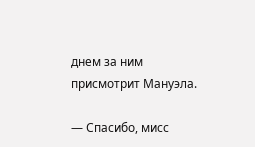днем за ним присмотрит Мануэла.

— Спасибо, мисс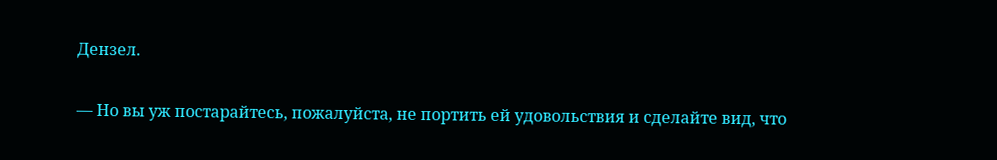Дензел.

— Но вы уж постарайтесь, пожалуйста, не портить ей удовольствия и сделайте вид, что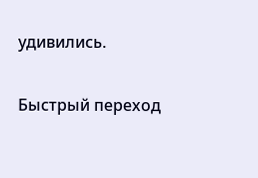удивились.

Быстрый переход